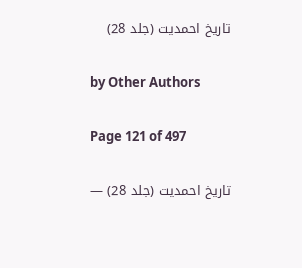تاریخ احمدیت (جلد 28)

by Other Authors

Page 121 of 497

تاریخ احمدیت (جلد 28) —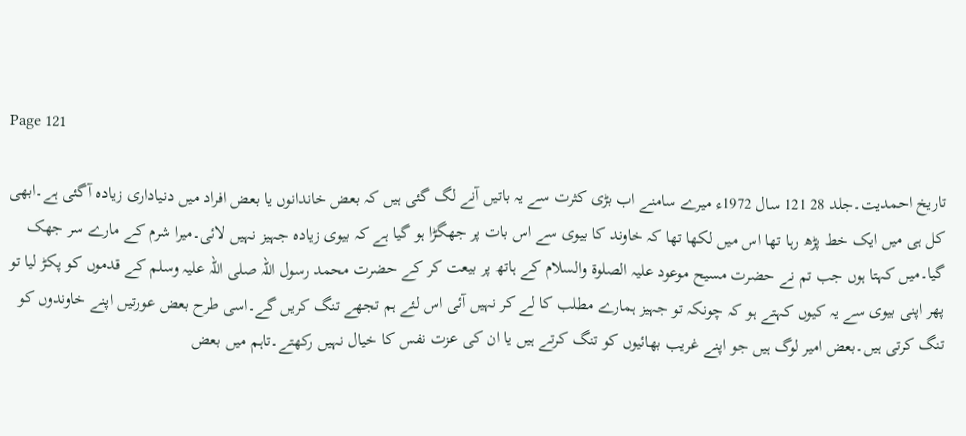Page 121

تاریخ احمدیت۔جلد 28 121 سال 1972ء میرے سامنے اب بڑی کثرت سے یہ باتیں آنے لگ گئی ہیں کہ بعض خاندانوں یا بعض افراد میں دنیاداری زیادہ آگئی ہے۔ابھی کل ہی میں ایک خط پڑھ رہا تھا اس میں لکھا تھا کہ خاوند کا بیوی سے اس بات پر جھگڑا ہو گیا ہے کہ بیوی زیادہ جہیز نہیں لائی۔میرا شرم کے مارے سر جھک گیا۔میں کہتا ہوں جب تم نے حضرت مسیح موعود علیہ الصلوۃ والسلام کے ہاتھ پر بیعت کر کے حضرت محمد رسول اللہ صلی اللہ علیہ وسلم کے قدموں کو پکڑ لیا تو پھر اپنی بیوی سے یہ کیوں کہتے ہو کہ چونکہ تو جہیز ہمارے مطلب کا لے کر نہیں آئی اس لئے ہم تجھے تنگ کریں گے۔اسی طرح بعض عورتیں اپنے خاوندوں کو تنگ کرتی ہیں۔بعض امیر لوگ ہیں جو اپنے غریب بھائیوں کو تنگ کرتے ہیں یا ان کی عزت نفس کا خیال نہیں رکھتے۔تاہم میں بعض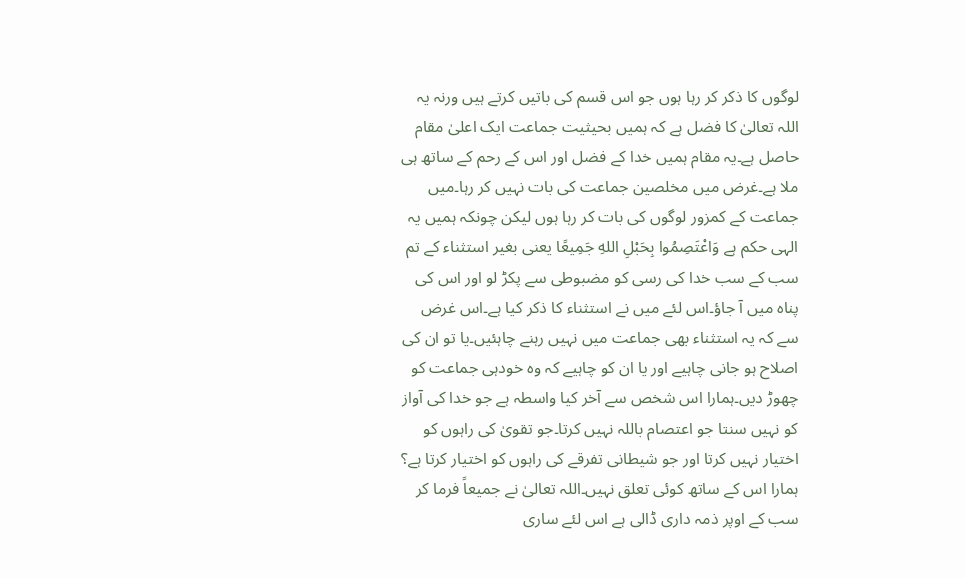لوگوں کا ذکر کر رہا ہوں جو اس قسم کی باتیں کرتے ہیں ورنہ یہ اللہ تعالیٰ کا فضل ہے کہ ہمیں بحیثیت جماعت ایک اعلیٰ مقام حاصل ہے۔یہ مقام ہمیں خدا کے فضل اور اس کے رحم کے ساتھ ہی ملا ہے۔غرض میں مخلصین جماعت کی بات نہیں کر رہا۔میں جماعت کے کمزور لوگوں کی بات کر رہا ہوں لیکن چونکہ ہمیں یہ الہی حکم ہے وَاعْتَصِمُوا بِحَبْلِ اللهِ جَمِیعًا یعنی بغیر استثناء کے تم سب کے سب خدا کی رسی کو مضبوطی سے پکڑ لو اور اس کی پناہ میں آ جاؤ۔اس لئے میں نے استثناء کا ذکر کیا ہے۔اس غرض سے کہ یہ استثناء بھی جماعت میں نہیں رہنے چاہئیں۔یا تو ان کی اصلاح ہو جانی چاہیے اور یا ان کو چاہیے کہ وہ خودہی جماعت کو چھوڑ دیں۔ہمارا اس شخص سے آخر کیا واسطہ ہے جو خدا کی آواز کو نہیں سنتا جو اعتصام باللہ نہیں کرتا۔جو تقویٰ کی راہوں کو اختیار نہیں کرتا اور جو شیطانی تفرقے کی راہوں کو اختیار کرتا ہے؟ ہمارا اس کے ساتھ کوئی تعلق نہیں۔اللہ تعالیٰ نے جمیعاً فرما کر سب کے اوپر ذمہ داری ڈالی ہے اس لئے ساری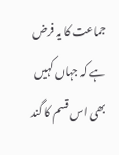جماعت کا یہ فرض ہے کہ جہاں کہیں بھی اس قسم کا گند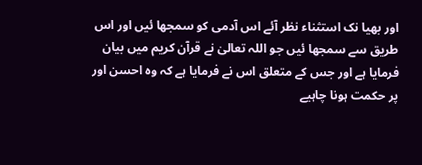اور بھیا نک استثناء نظر آئے اس آدمی کو سمجھا ئیں اور اس طریق سے سمجھا ئیں جو اللہ تعالیٰ نے قرآن کریم میں بیان فرمایا ہے اور جس کے متعلق اس نے فرمایا ہے کہ وہ احسن اور پر حکمت ہونا چاہیے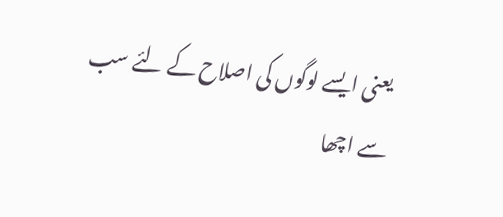یعنی ایسے لوگوں کی اصلاح کے لئے سب سے اچھا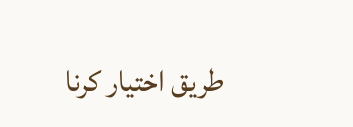طریق اختیار کرنا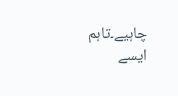چاہیے۔تاہم ایسے